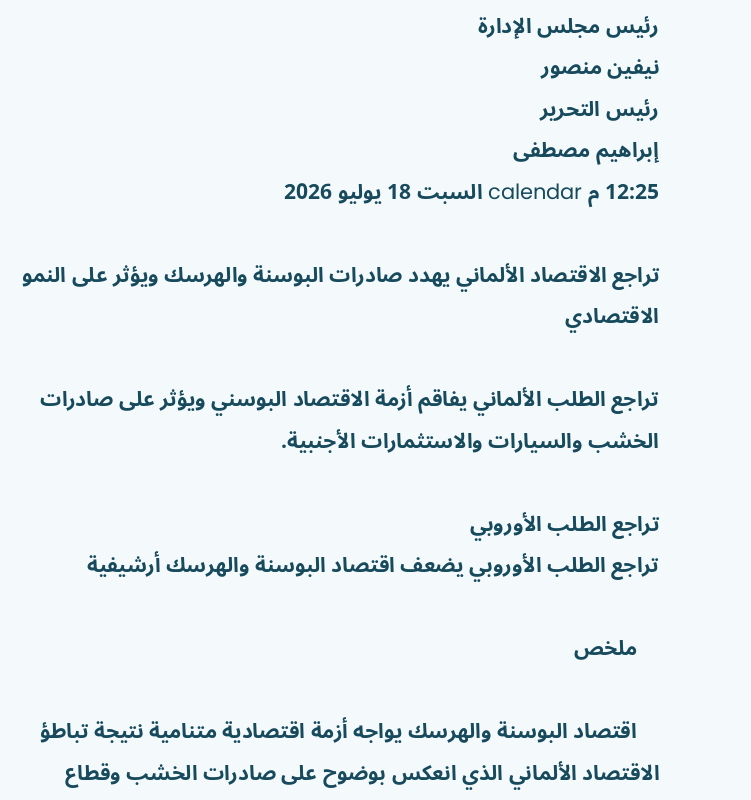رئيس مجلس الإدارة
نيفين منصور
رئيس التحرير
إبراهيم مصطفى
12:25 م calendar السبت 18 يوليو 2026

تراجع الاقتصاد الألماني يهدد صادرات البوسنة والهرسك ويؤثر على النمو الاقتصادي

تراجع الطلب الألماني يفاقم أزمة الاقتصاد البوسني ويؤثر على صادرات الخشب والسيارات والاستثمارات الأجنبية.

تراجع الطلب الأوروبي
تراجع الطلب الأوروبي يضعف اقتصاد البوسنة والهرسك أرشيفية

    ملخص

    اقتصاد البوسنة والهرسك يواجه أزمة اقتصادية متنامية نتيجة تباطؤ الاقتصاد الألماني الذي انعكس بوضوح على صادرات الخشب وقطاع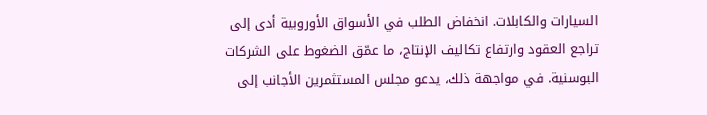السيارات والكابلات. انخفاض الطلب في الأسواق الأوروبية أدى إلى تراجع العقود وارتفاع تكاليف الإنتاج، ما عمّق الضغوط على الشركات البوسنية. في مواجهة ذلك، يدعو مجلس المستثمرين الأجانب إلى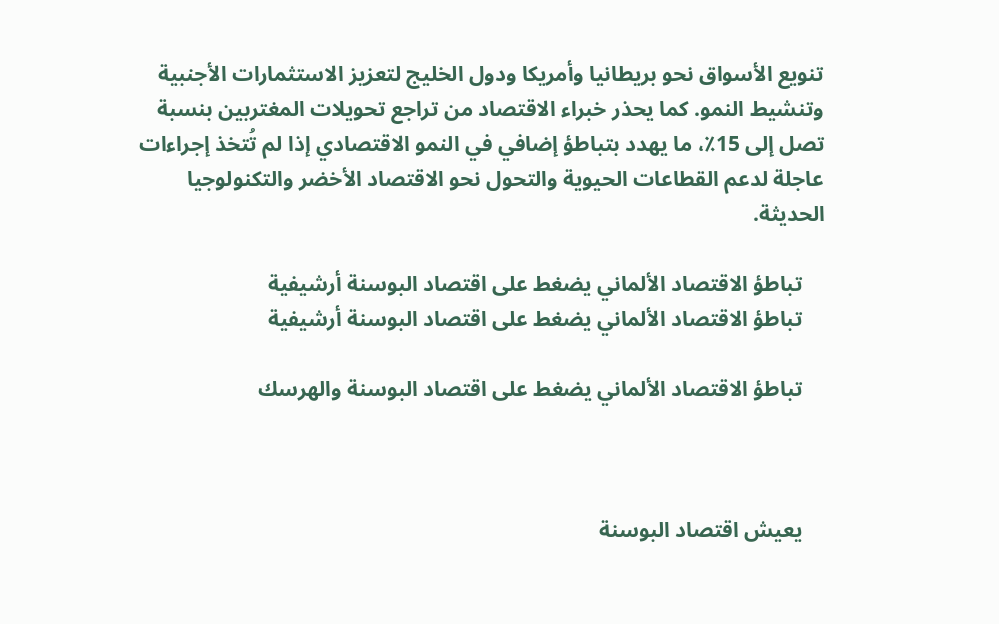تنويع الأسواق نحو بريطانيا وأمريكا ودول الخليج لتعزيز الاستثمارات الأجنبية وتنشيط النمو. كما يحذر خبراء الاقتصاد من تراجع تحويلات المغتربين بنسبة تصل إلى 15٪، ما يهدد بتباطؤ إضافي في النمو الاقتصادي إذا لم تُتخذ إجراءات عاجلة لدعم القطاعات الحيوية والتحول نحو الاقتصاد الأخضر والتكنولوجيا الحديثة.

    تباطؤ الاقتصاد الألماني يضغط على اقتصاد البوسنة أرشيفية
    تباطؤ الاقتصاد الألماني يضغط على اقتصاد البوسنة أرشيفية

    تباطؤ الاقتصاد الألماني يضغط على اقتصاد البوسنة والهرسك



    يعيش اقتصاد البوسنة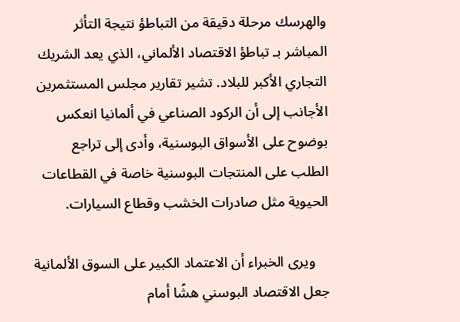والهرسك مرحلة دقيقة من التباطؤ نتيجة التأثر المباشر بـ تباطؤ الاقتصاد الألماني، الذي يعد الشريك التجاري الأكبر للبلاد. تشير تقارير مجلس المستثمرين الأجانب إلى أن الركود الصناعي في ألمانيا انعكس بوضوح على الأسواق البوسنية، وأدى إلى تراجع الطلب على المنتجات البوسنية خاصة في القطاعات الحيوية مثل صادرات الخشب وقطاع السيارات.

    ويرى الخبراء أن الاعتماد الكبير على السوق الألمانية جعل الاقتصاد البوسني هشًا أمام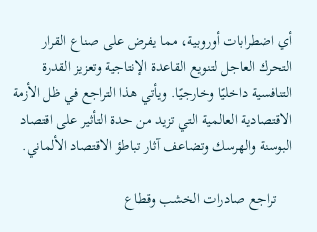أي اضطرابات أوروبية، مما يفرض على صناع القرار التحرك العاجل لتنويع القاعدة الإنتاجية وتعزيز القدرة التنافسية داخليًا وخارجيًا. ويأتي هذا التراجع في ظل الأزمة الاقتصادية العالمية التي تزيد من حدة التأثير على اقتصاد البوسنة والهرسك وتضاعف آثار تباطؤ الاقتصاد الألماني.

    تراجع صادرات الخشب وقطاع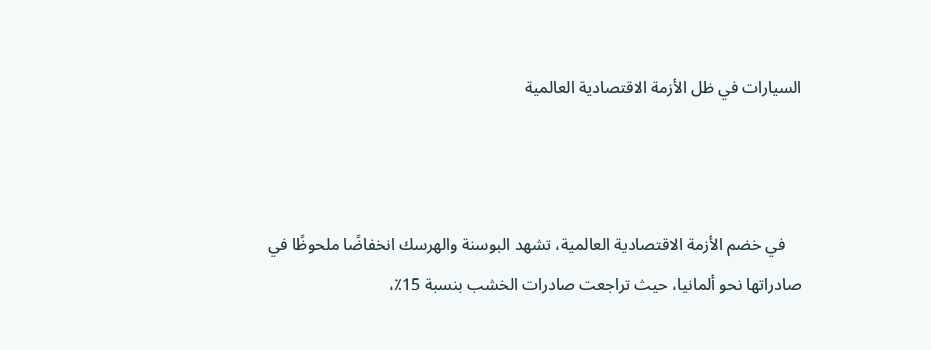السيارات في ظل الأزمة الاقتصادية العالمية



    في خضم الأزمة الاقتصادية العالمية، تشهد البوسنة والهرسك انخفاضًا ملحوظًا في صادراتها نحو ألمانيا، حيث تراجعت صادرات الخشب بنسبة 15٪،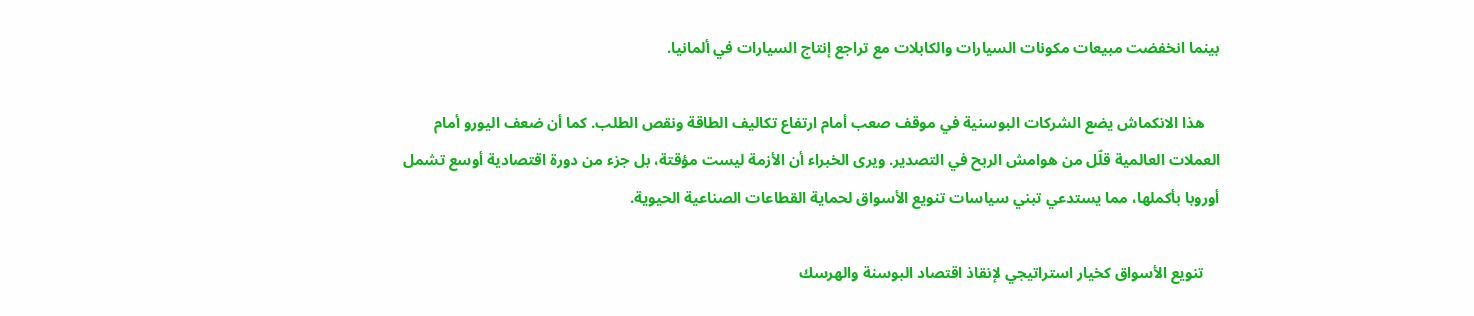بينما انخفضت مبيعات مكونات السيارات والكابلات مع تراجع إنتاج السيارات في ألمانيا.

    هذا الانكماش يضع الشركات البوسنية في موقف صعب أمام ارتفاع تكاليف الطاقة ونقص الطلب. كما أن ضعف اليورو أمام العملات العالمية قلّل من هوامش الربح في التصدير. ويرى الخبراء أن الأزمة ليست مؤقتة، بل جزء من دورة اقتصادية أوسع تشمل أوروبا بأكملها، مما يستدعي تبني سياسات تنويع الأسواق لحماية القطاعات الصناعية الحيوية.

    تنويع الأسواق كخيار استراتيجي لإنقاذ اقتصاد البوسنة والهرسك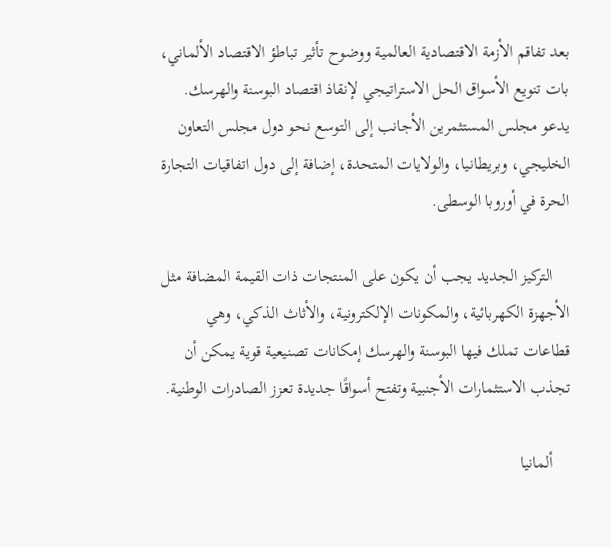بعد تفاقم الأزمة الاقتصادية العالمية ووضوح تأثير تباطؤ الاقتصاد الألماني، بات تنويع الأسواق الحل الاستراتيجي لإنقاذ اقتصاد البوسنة والهرسك. يدعو مجلس المستثمرين الأجانب إلى التوسع نحو دول مجلس التعاون الخليجي، وبريطانيا، والولايات المتحدة، إضافة إلى دول اتفاقيات التجارة الحرة في أوروبا الوسطى.

    التركيز الجديد يجب أن يكون على المنتجات ذات القيمة المضافة مثل الأجهزة الكهربائية، والمكونات الإلكترونية، والأثاث الذكي، وهي قطاعات تملك فيها البوسنة والهرسك إمكانات تصنيعية قوية يمكن أن تجذب الاستثمارات الأجنبية وتفتح أسواقًا جديدة تعزز الصادرات الوطنية.

    ألمانيا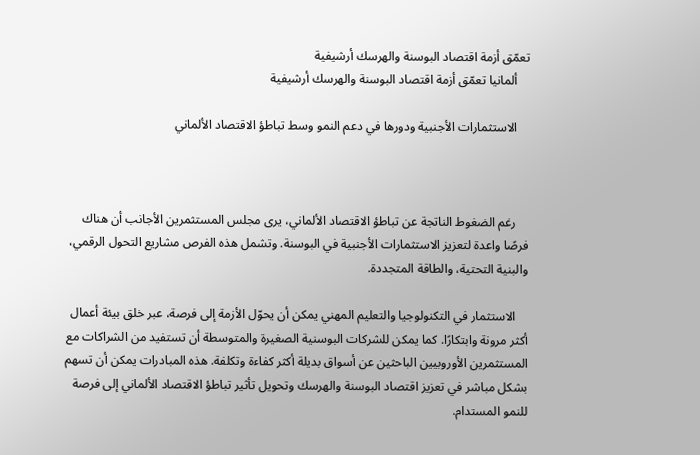تعمّق أزمة اقتصاد البوسنة والهرسك أرشيفية
    ألمانيا تعمّق أزمة اقتصاد البوسنة والهرسك أرشيفية

    الاستثمارات الأجنبية ودورها في دعم النمو وسط تباطؤ الاقتصاد الألماني



    رغم الضغوط الناتجة عن تباطؤ الاقتصاد الألماني، يرى مجلس المستثمرين الأجانب أن هناك فرصًا واعدة لتعزيز الاستثمارات الأجنبية في البوسنة. وتشمل هذه الفرص مشاريع التحول الرقمي، والبنية التحتية، والطاقة المتجددة.

    الاستثمار في التكنولوجيا والتعليم المهني يمكن أن يحوّل الأزمة إلى فرصة، عبر خلق بيئة أعمال أكثر مرونة وابتكارًا. كما يمكن للشركات البوسنية الصغيرة والمتوسطة أن تستفيد من الشراكات مع المستثمرين الأوروبيين الباحثين عن أسواق بديلة أكثر كفاءة وتكلفة. هذه المبادرات يمكن أن تسهم بشكل مباشر في تعزيز اقتصاد البوسنة والهرسك وتحويل تأثير تباطؤ الاقتصاد الألماني إلى فرصة للنمو المستدام.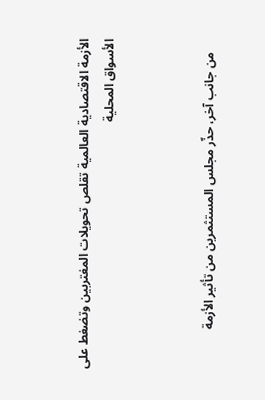الأزمة الاقتصادية العالمية تقلص تحويلات المغتربين وتضغط على الأسواق المحلية



    من جانب آخر، حذّر مجلس المستثمرين من تأثير الأزمة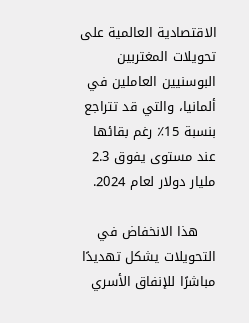الاقتصادية العالمية على تحويلات المغتربين البوسنيين العاملين في ألمانيا، والتي قد تتراجع بنسبة 15٪ رغم بقائها عند مستوى يفوق 2.3 مليار دولار لعام 2024.

    هذا الانخفاض في التحويلات يشكل تهديدًا مباشرًا للإنفاق الأسري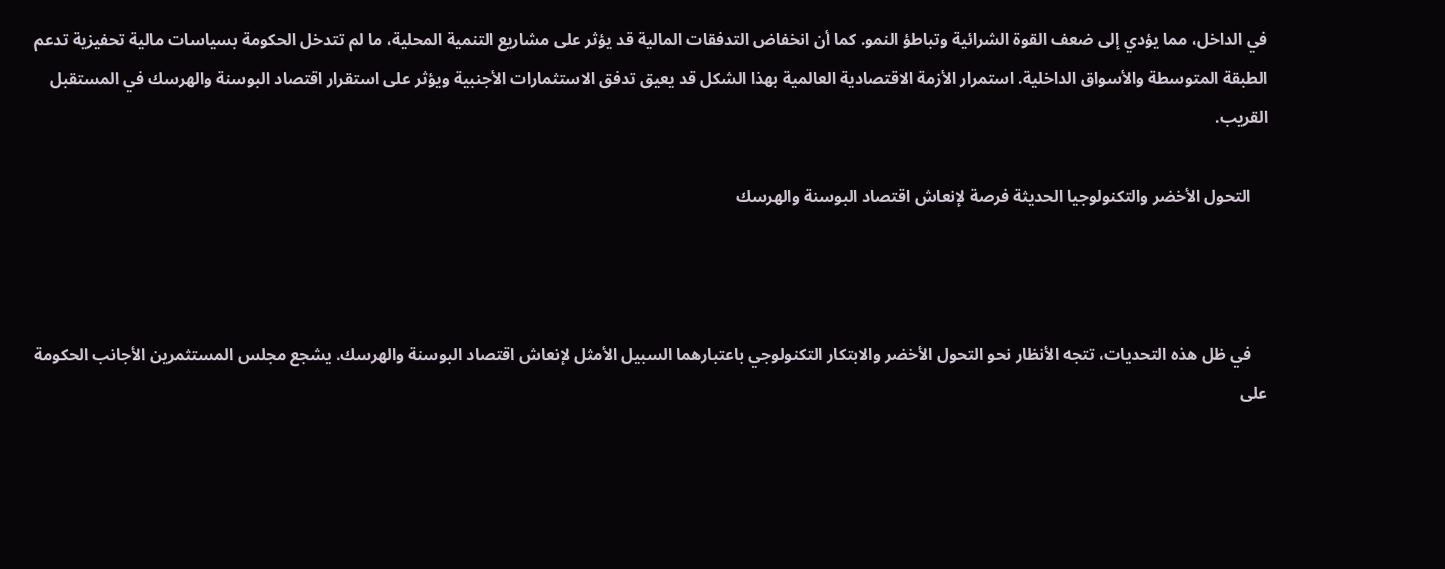في الداخل، مما يؤدي إلى ضعف القوة الشرائية وتباطؤ النمو. كما أن انخفاض التدفقات المالية قد يؤثر على مشاريع التنمية المحلية، ما لم تتدخل الحكومة بسياسات مالية تحفيزية تدعم الطبقة المتوسطة والأسواق الداخلية. استمرار الأزمة الاقتصادية العالمية بهذا الشكل قد يعيق تدفق الاستثمارات الأجنبية ويؤثر على استقرار اقتصاد البوسنة والهرسك في المستقبل القريب.

    التحول الأخضر والتكنولوجيا الحديثة فرصة لإنعاش اقتصاد البوسنة والهرسك



    في ظل هذه التحديات، تتجه الأنظار نحو التحول الأخضر والابتكار التكنولوجي باعتبارهما السبيل الأمثل لإنعاش اقتصاد البوسنة والهرسك. يشجع مجلس المستثمرين الأجانب الحكومة على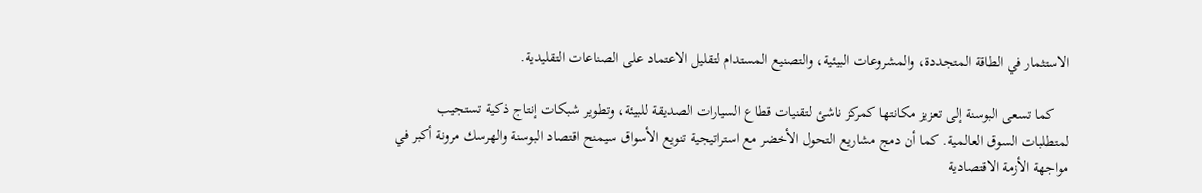الاستثمار في الطاقة المتجددة، والمشروعات البيئية، والتصنيع المستدام لتقليل الاعتماد على الصناعات التقليدية.

    كما تسعى البوسنة إلى تعزيز مكانتها كمركز ناشئ لتقنيات قطاع السيارات الصديقة للبيئة، وتطوير شبكات إنتاج ذكية تستجيب لمتطلبات السوق العالمية. كما أن دمج مشاريع التحول الأخضر مع استراتيجية تنويع الأسواق سيمنح اقتصاد البوسنة والهرسك مرونة أكبر في مواجهة الأزمة الاقتصادية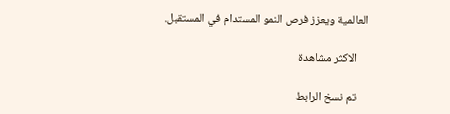العالمية ويعزز فرص النمو المستدام في المستقبل.

    الاكثر مشاهدة

    تم نسخ الرابط